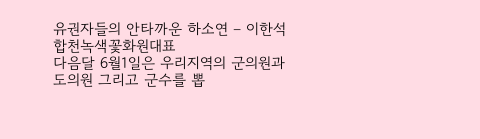유권자들의 안타까운 하소연 – 이한석 합천녹색꽃화원대표
다음달 6월1일은 우리지역의 군의원과 도의원 그리고 군수를 뽑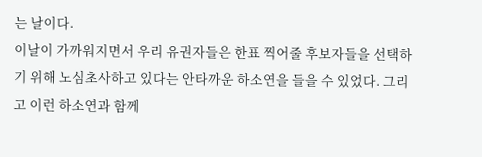는 날이다.
이날이 가까워지면서 우리 유권자들은 한표 찍어줄 후보자들을 선택하기 위해 노심초사하고 있다는 안타까운 하소연을 들을 수 있었다. 그리고 이런 하소연과 함께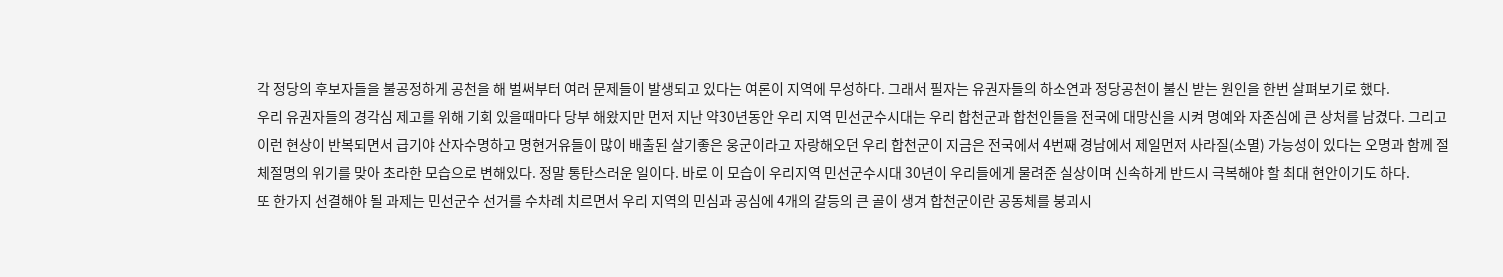각 정당의 후보자들을 불공정하게 공천을 해 벌써부터 여러 문제들이 발생되고 있다는 여론이 지역에 무성하다. 그래서 필자는 유권자들의 하소연과 정당공천이 불신 받는 원인을 한번 살펴보기로 했다.
우리 유권자들의 경각심 제고를 위해 기회 있을때마다 당부 해왔지만 먼저 지난 약30년동안 우리 지역 민선군수시대는 우리 합천군과 합천인들을 전국에 대망신을 시켜 명예와 자존심에 큰 상처를 남겼다. 그리고 이런 현상이 반복되면서 급기야 산자수명하고 명현거유들이 많이 배출된 살기좋은 웅군이라고 자랑해오던 우리 합천군이 지금은 전국에서 4번째 경남에서 제일먼저 사라질(소멸) 가능성이 있다는 오명과 함께 절체절명의 위기를 맞아 초라한 모습으로 변해있다. 정말 통탄스러운 일이다. 바로 이 모습이 우리지역 민선군수시대 30년이 우리들에게 물려준 실상이며 신속하게 반드시 극복해야 할 최대 현안이기도 하다.
또 한가지 선결해야 될 과제는 민선군수 선거를 수차례 치르면서 우리 지역의 민심과 공심에 4개의 갈등의 큰 골이 생겨 합천군이란 공동체를 붕괴시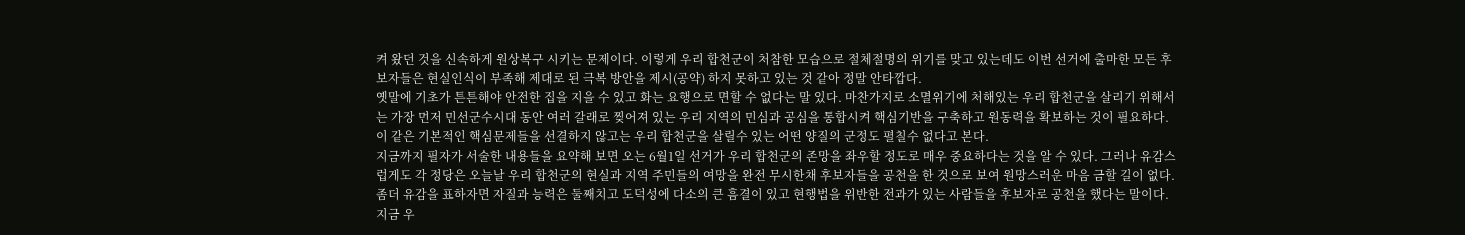켜 왔던 것을 신속하게 원상복구 시키는 문제이다. 이렇게 우리 합천군이 처참한 모습으로 절체절명의 위기를 맞고 있는데도 이번 선거에 출마한 모든 후보자들은 현실인식이 부족해 제대로 된 극복 방안을 제시(공약) 하지 못하고 있는 것 같아 정말 안타깝다.
옛말에 기초가 튼튼해야 안전한 집을 지을 수 있고 화는 요행으로 면할 수 없다는 말 있다. 마찬가지로 소멸위기에 처해있는 우리 합천군을 살리기 위해서는 가장 먼저 민선군수시대 동안 여러 갈래로 찢어져 있는 우리 지역의 민심과 공심을 통합시켜 핵심기반을 구축하고 원동력을 확보하는 것이 필요하다. 이 같은 기본적인 핵심문제들을 선결하지 않고는 우리 합천군을 살릴수 있는 어떤 양질의 군정도 펼칠수 없다고 본다.
지금까지 필자가 서술한 내용들을 요약해 보면 오는 6월1일 선거가 우리 합천군의 존망을 좌우할 정도로 매우 중요하다는 것을 알 수 있다. 그러나 유감스럽게도 각 정당은 오늘날 우리 합천군의 현실과 지역 주민들의 여망을 완전 무시한채 후보자들을 공천을 한 것으로 보여 원망스러운 마음 금할 길이 없다. 좀더 유감을 표하자면 자질과 능력은 둘째치고 도덕성에 다소의 큰 흠결이 있고 현행법을 위반한 전과가 있는 사람들을 후보자로 공천을 했다는 말이다.
지금 우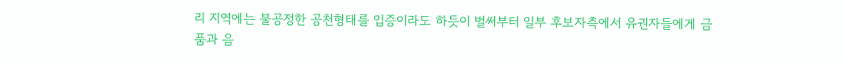리 지역에는 불공정한 공천형태를 입증이라도 하듯이 벌써부터 일부 후보자측에서 유권자들에게 금품과 음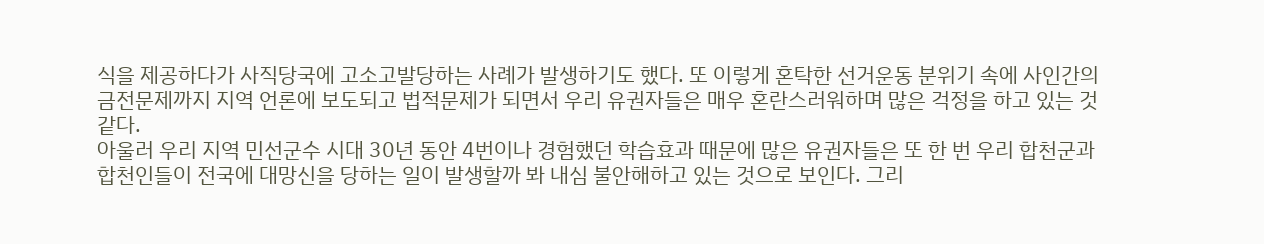식을 제공하다가 사직당국에 고소고발당하는 사례가 발생하기도 했다. 또 이렇게 혼탁한 선거운동 분위기 속에 사인간의 금전문제까지 지역 언론에 보도되고 법적문제가 되면서 우리 유권자들은 매우 혼란스러워하며 많은 걱정을 하고 있는 것 같다.
아울러 우리 지역 민선군수 시대 30년 동안 4번이나 경험했던 학습효과 때문에 많은 유권자들은 또 한 번 우리 합천군과 합천인들이 전국에 대망신을 당하는 일이 발생할까 봐 내심 불안해하고 있는 것으로 보인다. 그리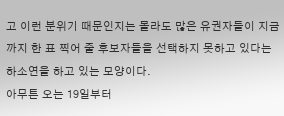고 이런 분위기 때문인지는 몰라도 많은 유권자들이 지금까지 한 표 찍어 줄 후보자들을 선택하지 못하고 있다는 하소연을 하고 있는 모양이다.
아무튼 오는 19일부터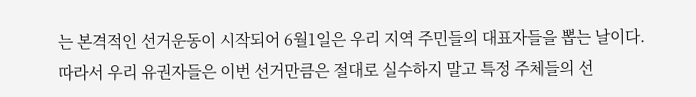는 본격적인 선거운동이 시작되어 6월1일은 우리 지역 주민들의 대표자들을 뽑는 날이다.
따라서 우리 유권자들은 이번 선거만큼은 절대로 실수하지 말고 특정 주체들의 선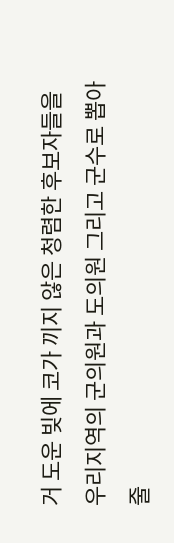거 도운 빚에 코가 끼지 않은 청렴한 후보자들을 우리지역의 군의원과 도의원 그리고 군수로 뽑아 줄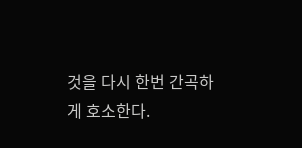것을 다시 한번 간곡하게 호소한다.